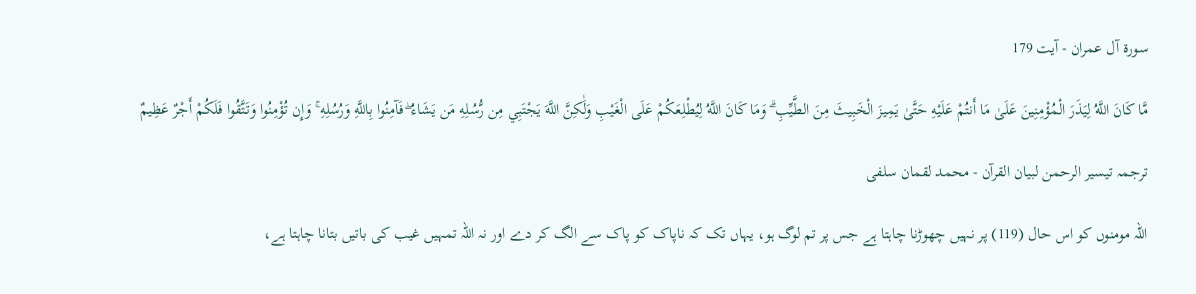سورة آل عمران - آیت 179

مَّا كَانَ اللَّهُ لِيَذَرَ الْمُؤْمِنِينَ عَلَىٰ مَا أَنتُمْ عَلَيْهِ حَتَّىٰ يَمِيزَ الْخَبِيثَ مِنَ الطَّيِّبِ ۗ وَمَا كَانَ اللَّهُ لِيُطْلِعَكُمْ عَلَى الْغَيْبِ وَلَٰكِنَّ اللَّهَ يَجْتَبِي مِن رُّسُلِهِ مَن يَشَاءُ ۖ فَآمِنُوا بِاللَّهِ وَرُسُلِهِ ۚ وَإِن تُؤْمِنُوا وَتَتَّقُوا فَلَكُمْ أَجْرٌ عَظِيمٌ

ترجمہ تیسیر الرحمن لبیان القرآن - محمد لقمان سلفی

اللہ مومنوں کو اس حال (119) پر نہیں چھوڑنا چاہتا ہے جس پر تم لوگ ہو، یہاں تک کہ ناپاک کو پاک سے الگ کر دے اور نہ اللہ تمہیں غیب کی باتیں بتانا چاہتا ہے،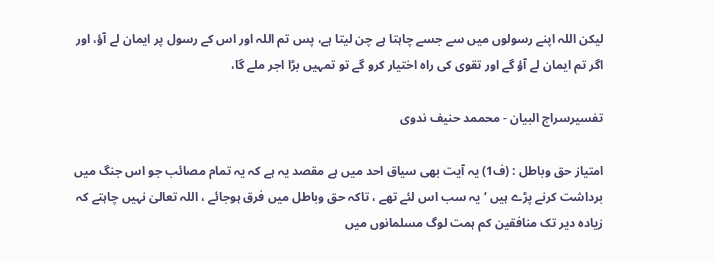لیکن اللہ اپنے رسولوں میں سے جسے چاہتا ہے چن لیتا ہے، پس تم اللہ اور اس کے رسول پر ایمان لے آؤ، اور اگر تم ایمان لے آؤ گے اور تقوی کی راہ اختیار کرو گے تو تمہیں بڑا اجر ملے گا،

تفسیرسراج البیان - محممد حنیف ندوی

امتیاز حق وباطل : (ف1) یہ آیت بھی سیاق احد میں ہے مقصد یہ ہے کہ یہ تمام مصائب جو اس جنگ میں برداشت کرنے پڑے ہیں ‘ یہ سب اس لئے تھے ، تاکہ حق وباطل میں فرق ہوجائے ، اللہ تعالیٰ نہیں چاہتے کہ زیادہ دیر تک منافقین کم ہمت لوگ مسلمانوں میں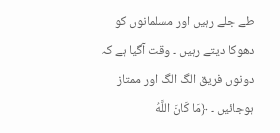طے جلے رہیں اور مسلمانوں کو دھوکا دیتے رہیں ۔ وقت آگیا ہے کہ دونوں فریق الگ الگ اور ممتاز ہوجائیں ۔ ﴿مَا كَانَ اللَّهُ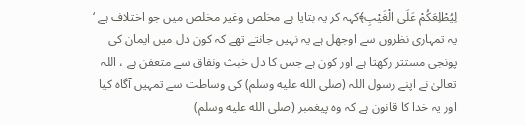لِيُطْلِعَكُمْ عَلَى الْغَيْبِ﴾کہہ کر یہ بتایا ہے مخلص وغیر مخلص میں جو اختلاف ہے ‘ یہ تمہاری نظروں سے اوجھل ہے یہ نہیں جانتے تھے کہ کون دل میں ایمان کی پونجی مستتر رکھتا ہے اور کون ہے جس کا دل خبث ونفاق سے متعفن ہے ، اللہ تعالیٰ نے اپنے رسول اللہ (صلى الله عليه وسلم) کی وساطت سے تمہیں آگاہ کیا اور یہ خدا کا قانون ہے کہ وہ پیغمبر (صلى الله عليه وسلم)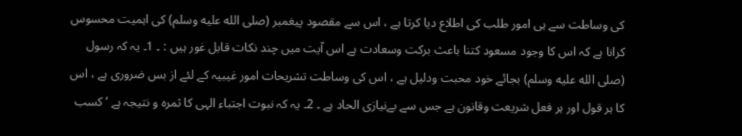کی وساطت سے ہی امور طلب کی اطلاع دیا کرتا ہے ، اس سے مقصود پیغمبر (صلى الله عليه وسلم) کی اہمیت محسوس کرانا ہے کہ اس کا وجود مسعود کتنا باعث برکت وسعادت ہے اس آیت میں چند نکات قابل غور ہیں : ۔ 1۔ یہ کہ رسول (صلى الله عليه وسلم) بجائے خود محبت ودلیل ہے ، اس کی وساطت تشریحات امور غیبیہ کے لئے از بس ضروری ہے ، اس کا ہر قول اور ہر فعل شریعت وقانون ہے جس سے بےنیازی الحاد ہے ۔ 2۔ یہ کہ نبوت اجتباء الہی کا ثمرہ و نتیجہ ہے ‘ کسب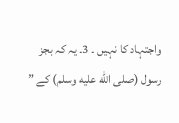واجتہاد کا نہیں ۔ 3۔ یہ کہ بجز رسول (صلى الله عليه وسلم) کے ”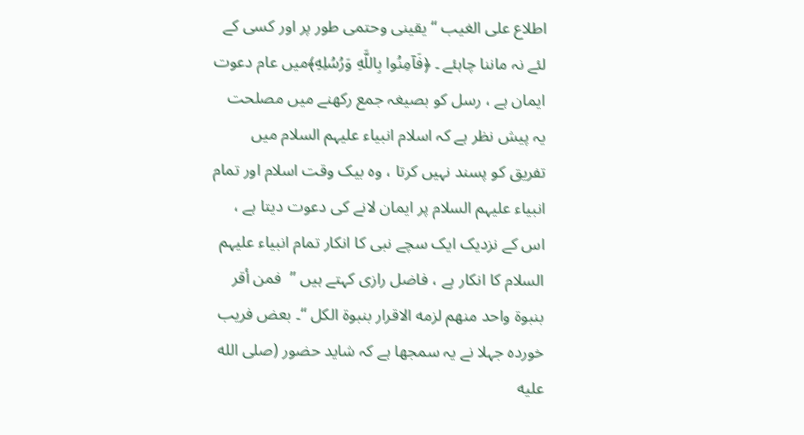اطلاع علی الغیب “ یقینی وحتمی طور پر اور کسی کے لئے نہ ماننا چاہئے ۔ ﴿فَآمِنُوا بِاللَّهِ وَرُسُلِهِ﴾میں عام دعوت ایمان ہے ، رسل کو بصیغہ جمع رکھنے میں مصلحت یہ پیش نظر ہے کہ اسلام انبیاء علیہم السلام میں تفریق کو پسند نہیں کرتا ، وہ بیک وقت اسلام اور تمام انبیاء علیہم السلام پر ایمان لانے کی دعوت دیتا ہے ، اس کے نزدیک ایک سچے نبی کا انکار تمام انبیاء علیہم السلام کا انکار ہے ، فاضل رازی کہتے ہیں ”  فمن أقر بنبوة واحد منهم لزمه الاقرار بنبوة الكل “۔ بعض فریب خوردہ جہلا نے یہ سمجھا ہے کہ شاید حضور (صلى الله عليه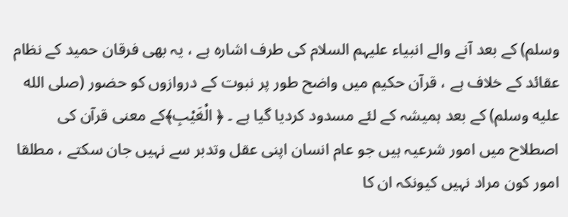وسلم) کے بعد آنے والے انبیاء علیہم السلام کی طرف اشارہ ہے ، یہ بھی فرقان حمید کے نظام عقائد کے خلاف ہے ، قرآن حکیم میں واضح طور پر نبوت کے دروازوں کو حضور (صلى الله عليه وسلم) کے بعد ہمیشہ کے لئے مسدود کردیا گیا ہے ۔ ﴿ الْغَيْبِ﴾کے معنی قرآن کی اصطلاح میں امور شرعیہ ہیں جو عام انسان اپنی عقل وتدبر سے نہیں جان سکتے ، مطلقا امور کون مراد نہیں کیونکہ ان کا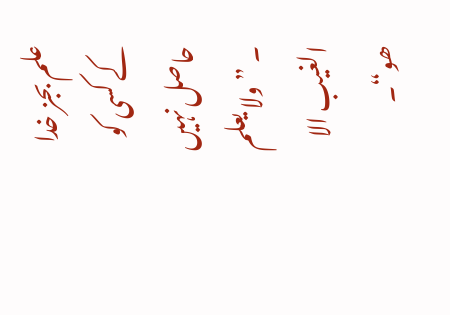علم بجز خدا کے کسی کو حاصل نہیں ۔ ” ولا یعلم الغیب الا ھو“۔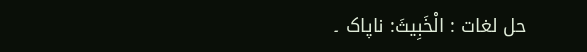حل لغات : الْخَبِيثَ: ناپاک ۔